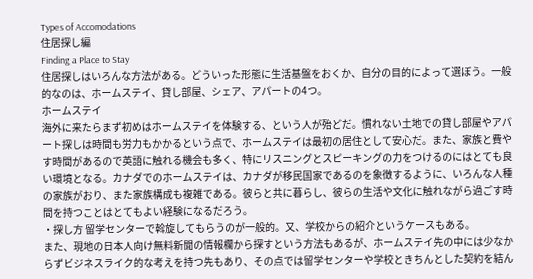Types of Accomodations
住居探し編
Finding a Place to Stay
住居探しはいろんな方法がある。どういった形態に生活基盤をおくか、自分の目的によって選ぼう。一般的なのは、ホームステイ、貸し部屋、シェア、アパートの4つ。
ホームステイ
海外に来たらまず初めはホームステイを体験する、という人が殆どだ。慣れない土地での貸し部屋やアパート探しは時間も労力もかかるという点で、ホームステイは最初の居住として安心だ。また、家族と費やす時間があるので英語に触れる機会も多く、特にリスニングとスピーキングの力をつけるのにはとても良い環境となる。カナダでのホームステイは、カナダが移民国家であるのを象徴するように、いろんな人種の家族がおり、また家族構成も複雑である。彼らと共に暮らし、彼らの生活や文化に触れながら過ごす時間を持つことはとてもよい経験になるだろう。
・探し方 留学センターで斡旋してもらうのが一般的。又、学校からの紹介というケースもある。
また、現地の日本人向け無料新聞の情報欄から探すという方法もあるが、ホームステイ先の中には少なからずビジネスライク的な考えを持つ先もあり、その点では留学センターや学校ときちんとした契約を結ん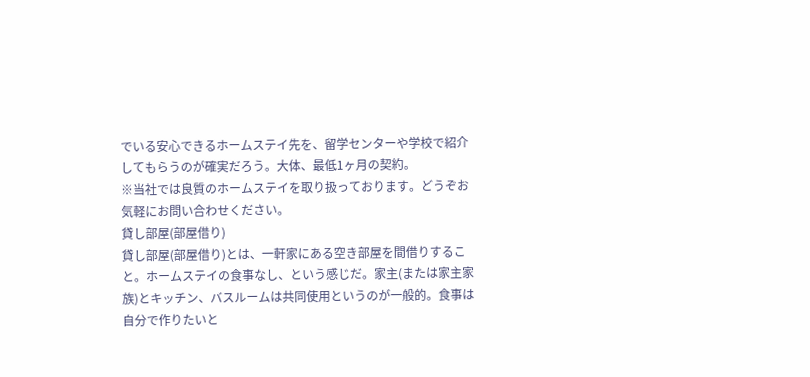でいる安心できるホームステイ先を、留学センターや学校で紹介してもらうのが確実だろう。大体、最低1ヶ月の契約。
※当社では良質のホームステイを取り扱っております。どうぞお気軽にお問い合わせください。
貸し部屋(部屋借り)
貸し部屋(部屋借り)とは、一軒家にある空き部屋を間借りすること。ホームステイの食事なし、という感じだ。家主(または家主家族)とキッチン、バスルームは共同使用というのが一般的。食事は自分で作りたいと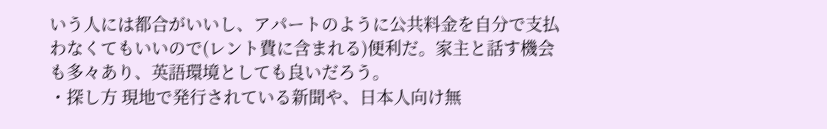いう人には都合がいいし、アパートのように公共料金を自分で支払わなくてもいいので(レント費に含まれる)便利だ。家主と話す機会も多々あり、英語環境としても良いだろう。
・探し方 現地で発行されている新聞や、日本人向け無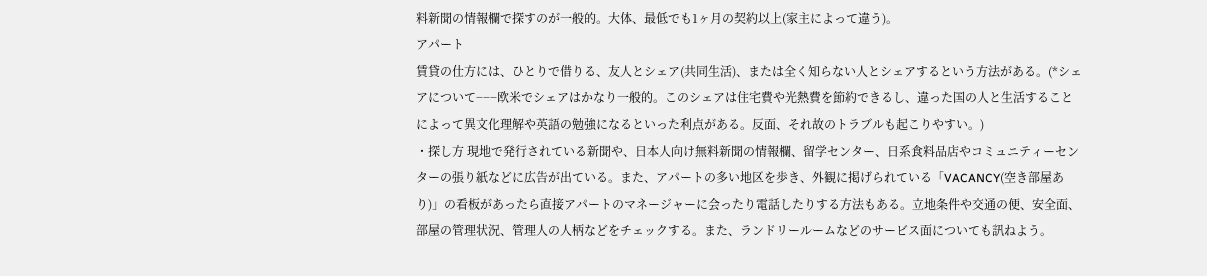料新聞の情報欄で探すのが一般的。大体、最低でも1ヶ月の契約以上(家主によって違う)。
アパート
賃貸の仕方には、ひとりで借りる、友人とシェア(共同生活)、または全く知らない人とシェアするという方法がある。(*シェアについて−−−欧米でシェアはかなり一般的。このシェアは住宅費や光熱費を節約できるし、違った国の人と生活することによって異文化理解や英語の勉強になるといった利点がある。反面、それ故のトラブルも起こりやすい。)
・探し方 現地で発行されている新聞や、日本人向け無料新聞の情報欄、留学センター、日系食料品店やコミュニティーセンターの張り紙などに広告が出ている。また、アパートの多い地区を歩き、外観に掲げられている「VACANCY(空き部屋あり)」の看板があったら直接アパートのマネージャーに会ったり電話したりする方法もある。立地条件や交通の便、安全面、部屋の管理状況、管理人の人柄などをチェックする。また、ランドリールームなどのサービス面についても訊ねよう。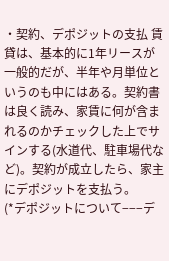・契約、デポジットの支払 賃貸は、基本的に1年リースが一般的だが、半年や月単位というのも中にはある。契約書は良く読み、家賃に何が含まれるのかチェックした上でサインする(水道代、駐車場代など)。契約が成立したら、家主にデポジットを支払う。
(*デポジットについて−−−デ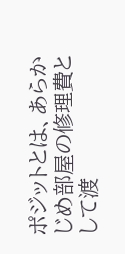ポジットとは、あらかじめ部屋の修理費として渡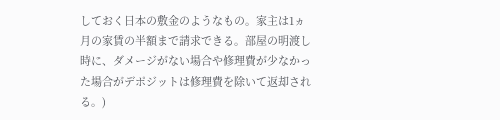しておく日本の敷金のようなもの。家主は1ヵ月の家賃の半額まで請求できる。部屋の明渡し時に、ダメージがない場合や修理費が少なかった場合がデポジットは修理費を除いて返却される。)